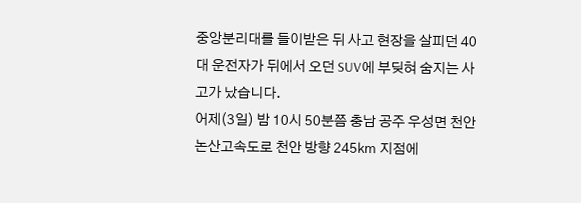중앙분리대를 들이받은 뒤 사고 현장을 살피던 40대 운전자가 뒤에서 오던 SUV에 부딪혀 숨지는 사고가 났습니다.
어제(3일) 밤 10시 50분쯤 충남 공주 우성면 천안논산고속도로 천안 방향 245㎞ 지점에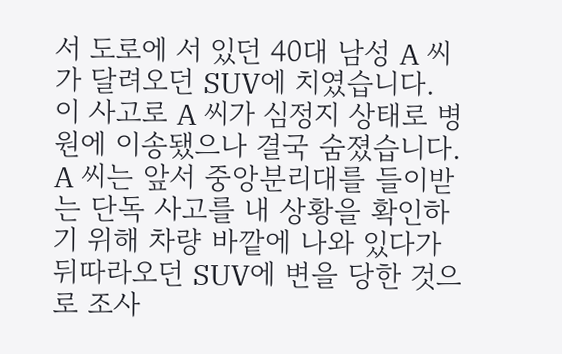서 도로에 서 있던 40대 남성 A 씨가 달려오던 SUV에 치였습니다.
이 사고로 A 씨가 심정지 상태로 병원에 이송됐으나 결국 숨졌습니다.
A 씨는 앞서 중앙분리대를 들이받는 단독 사고를 내 상황을 확인하기 위해 차량 바깥에 나와 있다가 뒤따라오던 SUV에 변을 당한 것으로 조사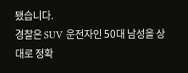됐습니다.
경찰은 SUV 운전자인 50대 남성을 상대로 정확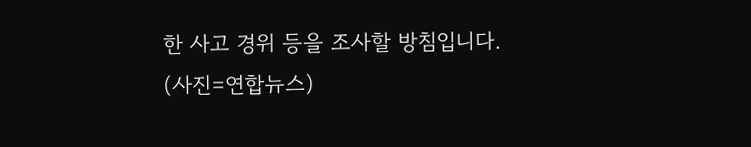한 사고 경위 등을 조사할 방침입니다.
(사진=연합뉴스)